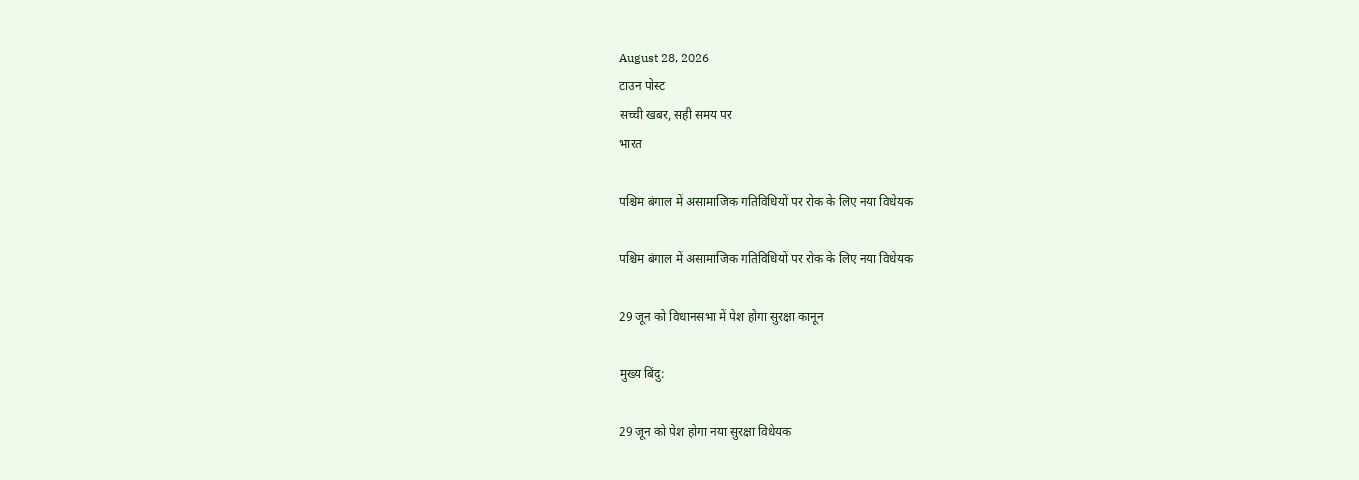August 28, 2026
टाउन पोस्ट
सच्ची खबर, सही समय पर
भारत

पश्चिम बंगाल में असामाजिक गतिविधियों पर रोक के लिए नया विधेयक

पश्चिम बंगाल में असामाजिक गतिविधियों पर रोक के लिए नया विधेयक

29 जून को विधानसभा में पेश होगा सुरक्षा कानून

मुख्य बिंदु:

29 जून को पेश होगा नया सुरक्षा विधेयक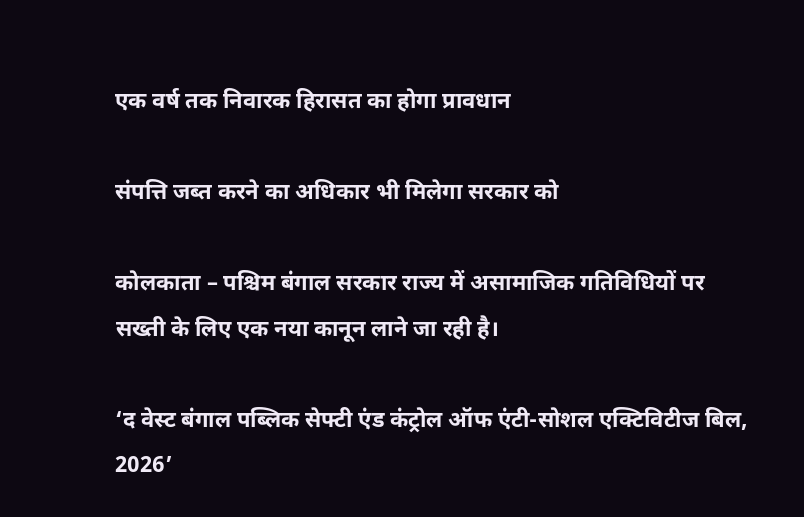एक वर्ष तक निवारक हिरासत का होगा प्रावधान

संपत्ति जब्त करने का अधिकार भी मिलेगा सरकार को

कोलकाता – पश्चिम बंगाल सरकार राज्य में असामाजिक गतिविधियों पर सख्ती के लिए एक नया कानून लाने जा रही है।

‘द वेस्ट बंगाल पब्लिक सेफ्टी एंड कंट्रोल ऑफ एंटी-सोशल एक्टिविटीज बिल, 2026’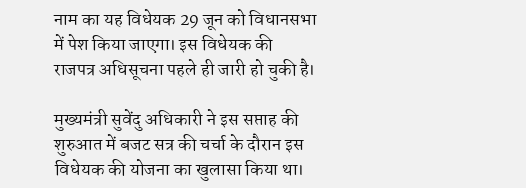नाम का यह विधेयक 29 जून को विधानसभा में पेश किया जाएगा। इस विधेयक की राजपत्र अधिसूचना पहले ही जारी हो चुकी है।

मुख्यमंत्री सुवेंदु अधिकारी ने इस सप्ताह की शुरुआत में बजट सत्र की चर्चा के दौरान इस विधेयक की योजना का खुलासा किया था।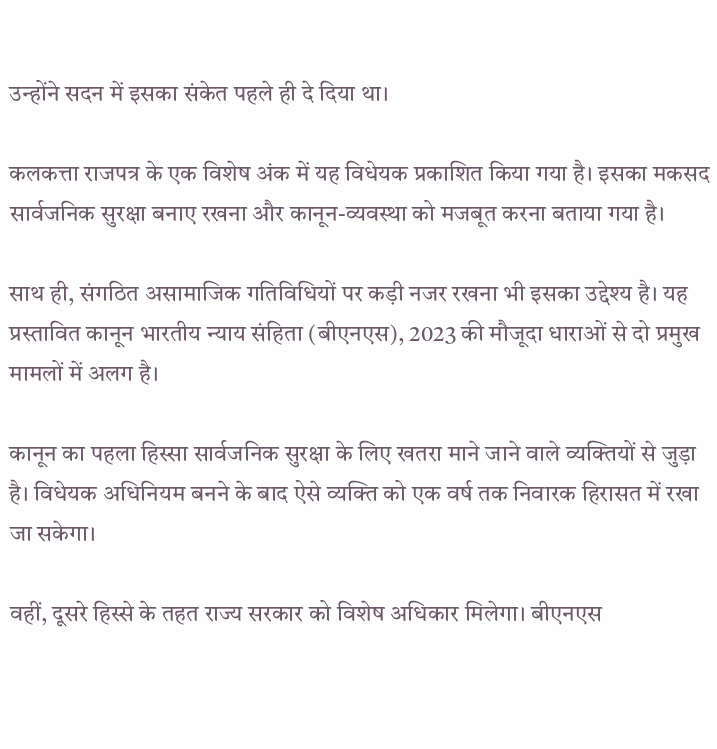उन्होंने सदन में इसका संकेत पहले ही दे दिया था।

कलकत्ता राजपत्र के एक विशेष अंक में यह विधेयक प्रकाशित किया गया है। इसका मकसद सार्वजनिक सुरक्षा बनाए रखना और कानून-व्यवस्था को मजबूत करना बताया गया है।

साथ ही, संगठित असामाजिक गतिविधियों पर कड़ी नजर रखना भी इसका उद्देश्य है। यह प्रस्तावित कानून भारतीय न्याय संहिता (बीएनएस), 2023 की मौजूदा धाराओं से दो प्रमुख मामलों में अलग है।

कानून का पहला हिस्सा सार्वजनिक सुरक्षा के लिए खतरा माने जाने वाले व्यक्तियों से जुड़ा है। विधेयक अधिनियम बनने के बाद ऐसे व्यक्ति को एक वर्ष तक निवारक हिरासत में रखा जा सकेगा।

वहीं, दूसरे हिस्से के तहत राज्य सरकार को विशेष अधिकार मिलेगा। बीएनएस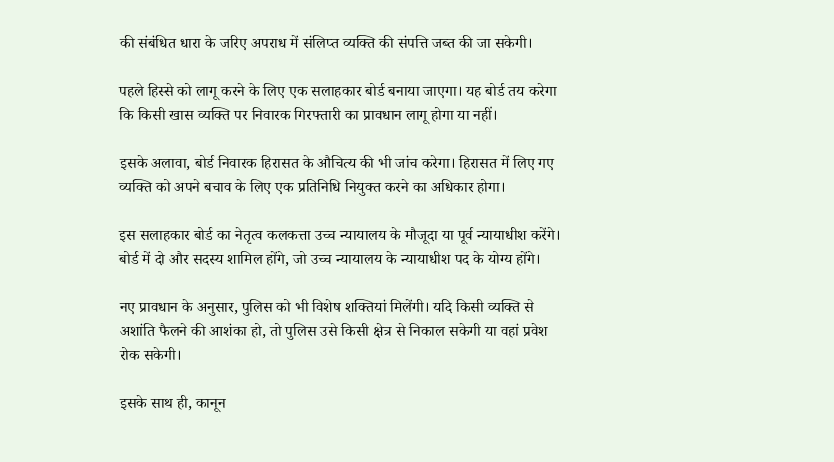की संबंधित धारा के जरिए अपराध में संलिप्त व्यक्ति की संपत्ति जब्त की जा सकेगी।

पहले हिस्से को लागू करने के लिए एक सलाहकार बोर्ड बनाया जाएगा। यह बोर्ड तय करेगा कि किसी खास व्यक्ति पर निवारक गिरफ्तारी का प्रावधान लागू होगा या नहीं।

इसके अलावा, बोर्ड निवारक हिरासत के औचित्य की भी जांच करेगा। हिरासत में लिए गए व्यक्ति को अपने बचाव के लिए एक प्रतिनिधि नियुक्त करने का अधिकार होगा।

इस सलाहकार बोर्ड का नेतृत्व कलकत्ता उच्च न्यायालय के मौजूदा या पूर्व न्यायाधीश करेंगे। बोर्ड में दो और सदस्य शामिल होंगे, जो उच्च न्यायालय के न्यायाधीश पद के योग्य होंगे।

नए प्रावधान के अनुसार, पुलिस को भी विशेष शक्तियां मिलेंगी। यदि किसी व्यक्ति से अशांति फैलने की आशंका हो, तो पुलिस उसे किसी क्षेत्र से निकाल सकेगी या वहां प्रवेश रोक सकेगी।

इसके साथ ही, कानून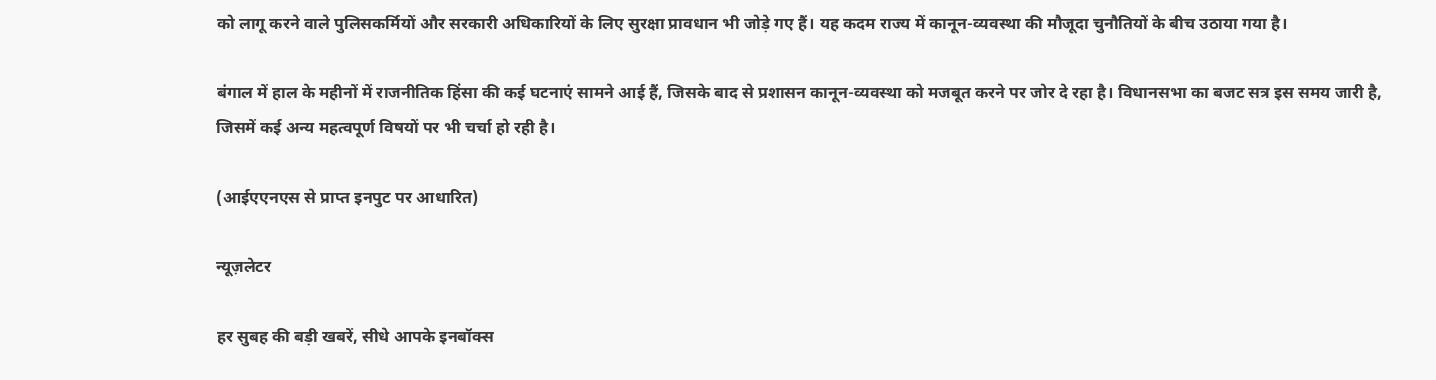को लागू करने वाले पुलिसकर्मियों और सरकारी अधिकारियों के लिए सुरक्षा प्रावधान भी जोड़े गए हैं। यह कदम राज्य में कानून-व्यवस्था की मौजूदा चुनौतियों के बीच उठाया गया है।

बंगाल में हाल के महीनों में राजनीतिक हिंसा की कई घटनाएं सामने आई हैं, जिसके बाद से प्रशासन कानून-व्यवस्था को मजबूत करने पर जोर दे रहा है। विधानसभा का बजट सत्र इस समय जारी है, जिसमें कई अन्य महत्वपूर्ण विषयों पर भी चर्चा हो रही है।

(आईएएनएस से प्राप्त इनपुट पर आधारित)

न्यूज़लेटर

हर सुबह की बड़ी खबरें, सीधे आपके इनबॉक्स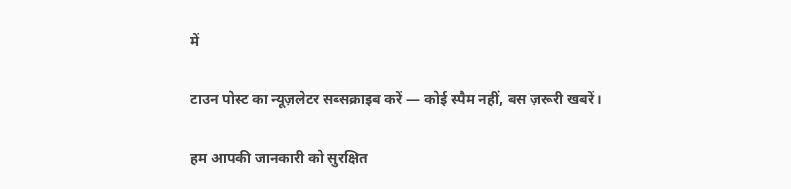में

टाउन पोस्ट का न्यूज़लेटर सब्सक्राइब करें — कोई स्पैम नहीं, बस ज़रूरी खबरें।

हम आपकी जानकारी को सुरक्षित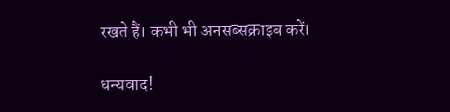रखते हैं। कभी भी अनसब्सक्राइब करें।

धन्यवाद!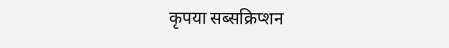कृपया सब्सक्रिप्शन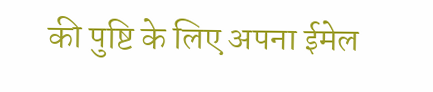की पुष्टि के लिए अपना ईमेल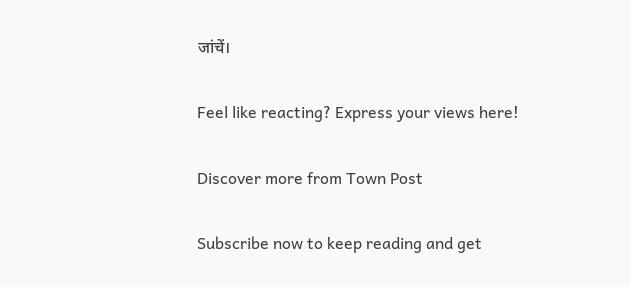जांचें।

Feel like reacting? Express your views here!

Discover more from Town Post

Subscribe now to keep reading and get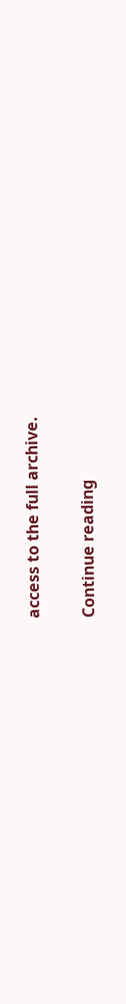access to the full archive.

Continue reading